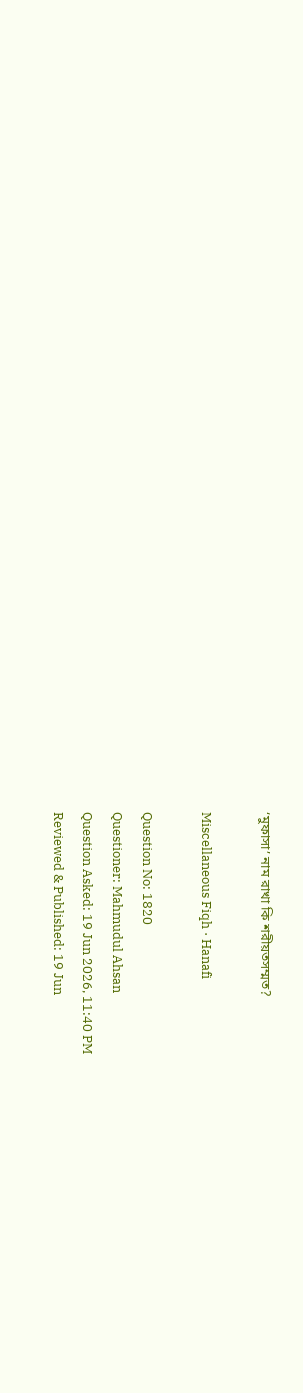‘মুফাসা’ নাম রাখা কি শরীয়তসম্মত?

Miscellaneous Fiqh · Hanafi

Question No: 1820
Questioner: Mahmudul Ahsan
Question Asked: 19 Jun 2026, 11:40 PM
Reviewed & Published: 19 Jun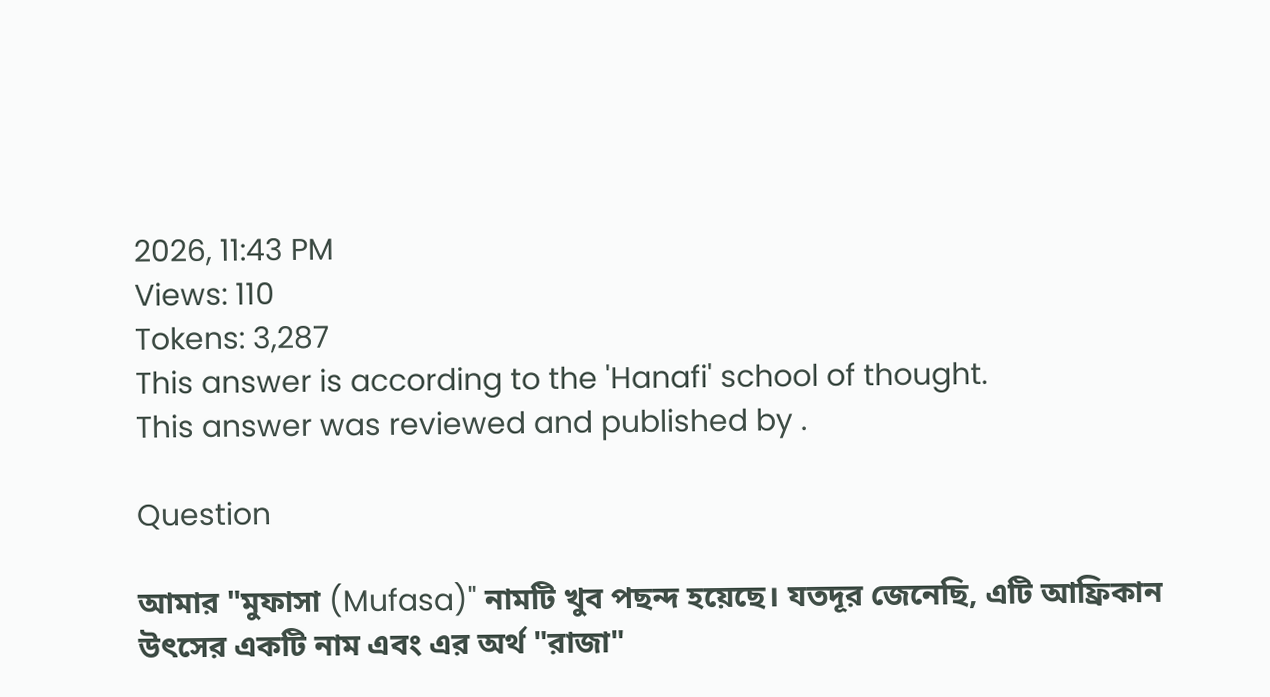2026, 11:43 PM
Views: 110
Tokens: 3,287
This answer is according to the 'Hanafi' school of thought.
This answer was reviewed and published by .

Question

আমার "মুফাসা (Mufasa)" নামটি খুব পছন্দ হয়েছে। যতদূর জেনেছি, এটি আফ্রিকান উৎসের একটি নাম এবং এর অর্থ "রাজা"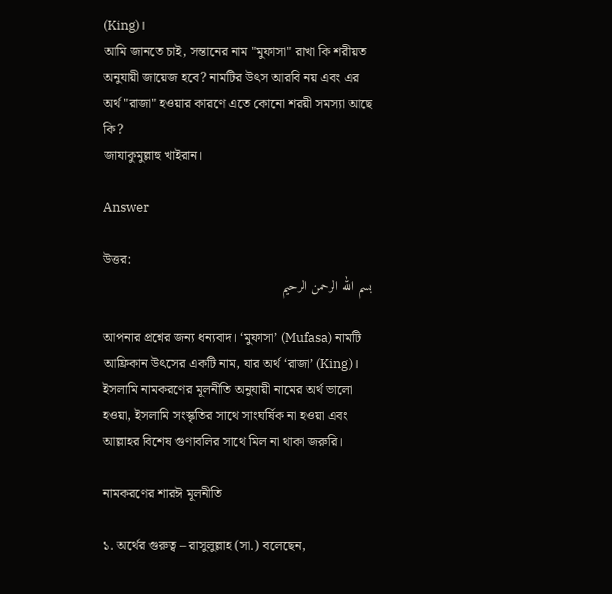(King)।
আমি জানতে চাই, সন্তানের নাম "মুফাসা" রাখা কি শরীয়ত অনুযায়ী জায়েজ হবে? নামটির উৎস আরবি নয় এবং এর অর্থ "রাজা" হওয়ার কারণে এতে কোনো শরয়ী সমস্যা আছে কি?
জাযাকুমুল্লাহু খাইরান।

Answer

উত্তর:
بسم الله الرحمن الرحيم

আপনার প্রশ্নের জন্য ধন্যবাদ। ‘মুফাসা’ (Mufasa) নামটি আফ্রিকান উৎসের একটি নাম, যার অর্থ ‘রাজা’ (King)। ইসলামি নামকরণের মূলনীতি অনুযায়ী নামের অর্থ ভালো হওয়া, ইসলামি সংস্কৃতির সাথে সাংঘর্ষিক না হওয়া এবং আল্লাহর বিশেষ গুণাবলির সাথে মিল না থাকা জরুরি।

নামকরণের শারঈ মূলনীতি

১. অর্থের গুরুত্ব – রাসুলুল্লাহ (সা.) বলেছেন,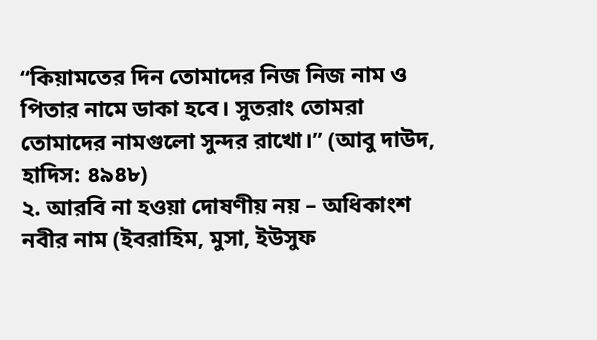“কিয়ামতের দিন তোমাদের নিজ নিজ নাম ও পিতার নামে ডাকা হবে। সুতরাং তোমরা তোমাদের নামগুলো সুন্দর রাখো।” (আবু দাউদ, হাদিস: ৪৯৪৮)
২. আরবি না হওয়া দোষণীয় নয় – অধিকাংশ নবীর নাম (ইবরাহিম, মুসা, ইউসুফ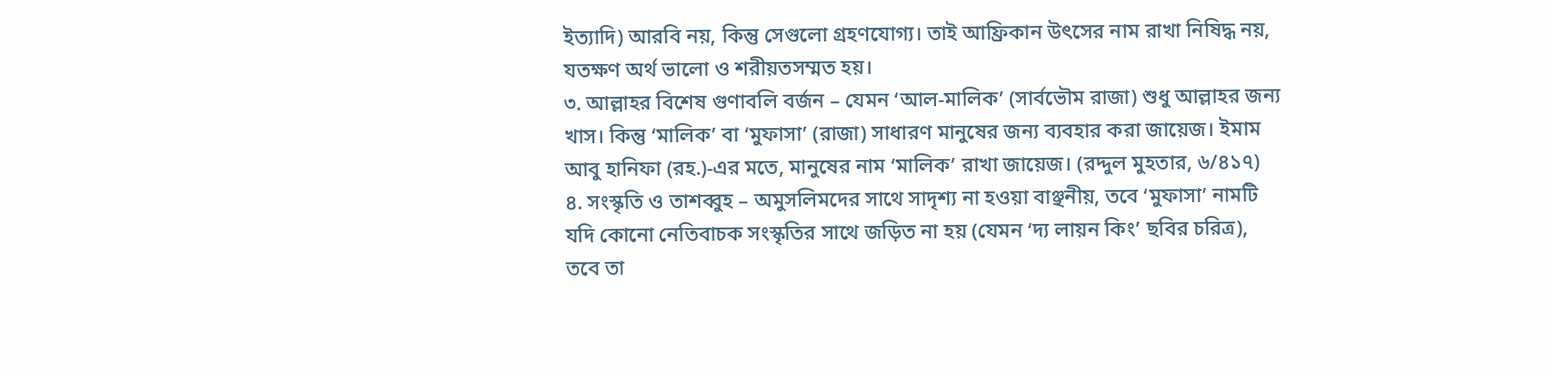ইত্যাদি) আরবি নয়, কিন্তু সেগুলো গ্রহণযোগ্য। তাই আফ্রিকান উৎসের নাম রাখা নিষিদ্ধ নয়, যতক্ষণ অর্থ ভালো ও শরীয়তসম্মত হয়।
৩. আল্লাহর বিশেষ গুণাবলি বর্জন – যেমন ‘আল-মালিক’ (সার্বভৌম রাজা) শুধু আল্লাহর জন্য খাস। কিন্তু ‘মালিক’ বা ‘মুফাসা’ (রাজা) সাধারণ মানুষের জন্য ব্যবহার করা জায়েজ। ইমাম আবু হানিফা (রহ.)-এর মতে, মানুষের নাম ‘মালিক’ রাখা জায়েজ। (রদ্দুল মুহতার, ৬/৪১৭)
৪. সংস্কৃতি ও তাশব্বুহ – অমুসলিমদের সাথে সাদৃশ্য না হওয়া বাঞ্ছনীয়, তবে ‘মুফাসা’ নামটি যদি কোনো নেতিবাচক সংস্কৃতির সাথে জড়িত না হয় (যেমন ‘দ্য লায়ন কিং’ ছবির চরিত্র), তবে তা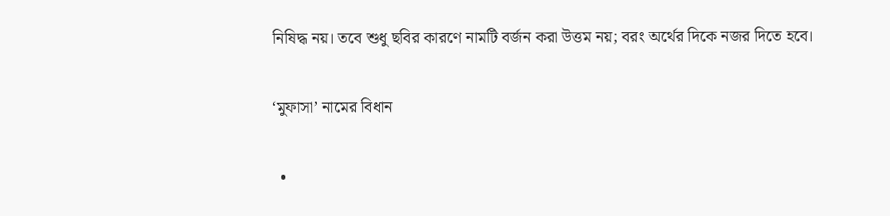নিষিদ্ধ নয়। তবে শুধু ছবির কারণে নামটি বর্জন করা উত্তম নয়; বরং অর্থের দিকে নজর দিতে হবে।

‘মুফাসা’ নামের বিধান

  •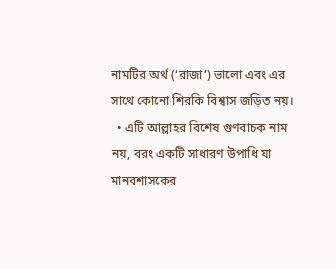নামটির অর্থ (‘রাজা’) ভালো এবং এর সাথে কোনো শিরকি বিশ্বাস জড়িত নয়।
  • এটি আল্লাহর বিশেষ গুণবাচক নাম নয়, বরং একটি সাধারণ উপাধি যা মানবশাসকের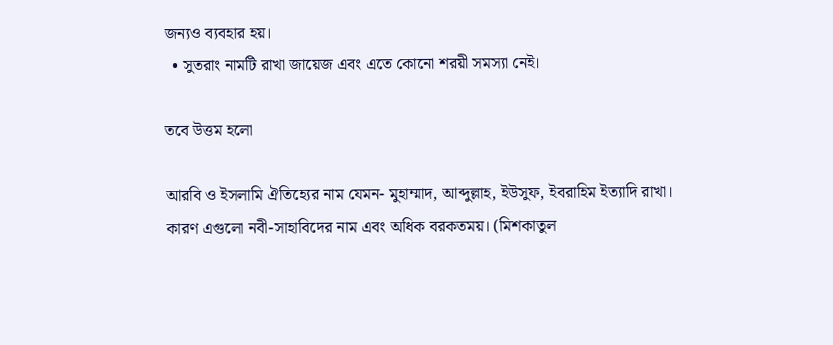জন্যও ব্যবহার হয়।
  • সুতরাং নামটি রাখা জায়েজ এবং এতে কোনো শরয়ী সমস্যা নেই।

তবে উত্তম হলো

আরবি ও ইসলামি ঐতিহ্যের নাম যেমন- মুহাম্মাদ, আব্দুল্লাহ, ইউসুফ, ইবরাহিম ইত্যাদি রাখা। কারণ এগুলো নবী-সাহাবিদের নাম এবং অধিক বরকতময়। (মিশকাতুল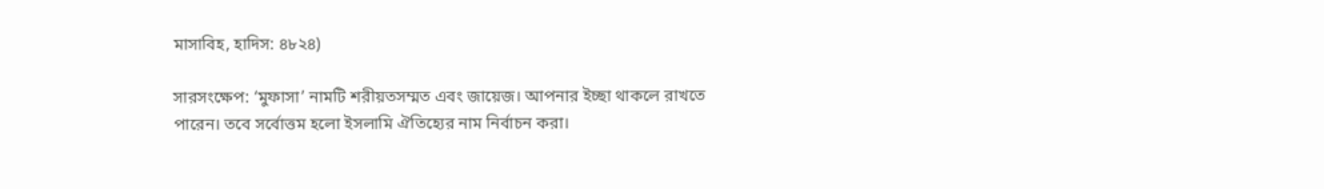মাসাবিহ, হাদিস: ৪৮২৪)

সারসংক্ষেপ: ‘মুফাসা’ নামটি শরীয়তসম্মত এবং জায়েজ। আপনার ইচ্ছা থাকলে রাখতে পারেন। তবে সর্বোত্তম হলো ইসলামি ঐতিহ্যের নাম নির্বাচন করা।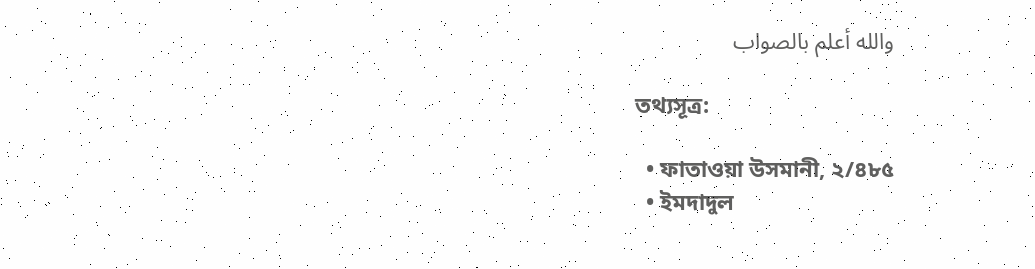والله أعلم بالصواب

তথ্যসূত্র:

  • ফাতাওয়া উসমানী, ২/৪৮৫
  • ইমদাদুল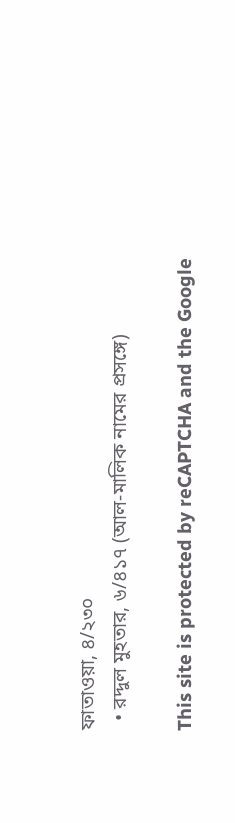ফাতাওয়া, ৪/২৩০
  • রদ্দুল মুহতার, ৬/৪১৭ (আল-মালিক নামের প্রসঙ্গে)

This site is protected by reCAPTCHA and the Google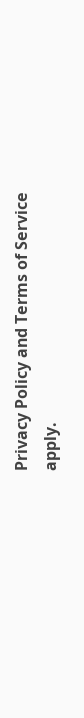Privacy Policy and Terms of Service apply.